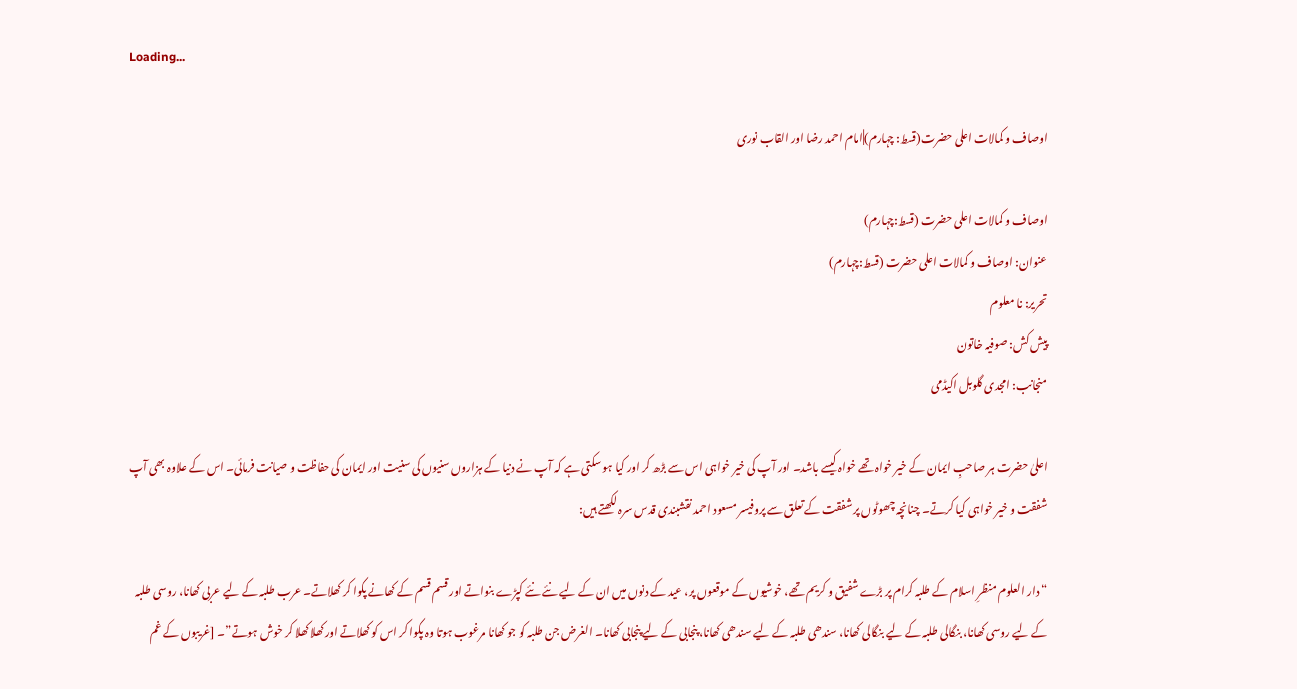Loading...

اوصاف و کمالات اعلی حضرت(قسط: چہارم)|امام احمد رضا اور القاب نوری

اوصاف و کمالات اعلی حضرت (قسط:چہارم)
عنوان: اوصاف و کمالات اعلی حضرت (قسط:چہارم)
تحریر: نا معلوم
پیش کش: صوفیہ خاتون
منجانب: امجدی گلوبل اکیڈمی

اعلیٰ حضرت ہر صاحبِ ایمان کے خیر خواہ تھے خواہ کیسے باشد۔ اور آپ کی خیر خواہی اس سے بڑھ کر اور کیا ہو سکتی ہے کہ آپ نے دنیا کے ہزاروں سنیوں کی سنیت اور ایمان کی حفاظت و صیانت فرمائی۔ اس کے علاوہ بھی آپ شفقت و خیر خواہی کیا کرتے۔ چنانچہ چھوٹوں پر شفقت کے تعلق سے پروفیسر مسعود احمد نقشبندی قدس سرہ لکھتے ہیں:

“دار العلوم منظرِ اسلام کے طلبہ کرام پر بڑے شفیق و کریم تھے، خوشیوں کے موقعوں پر، عید کے دنوں میں ان کے لیے نئے نئے کپڑے بنواتے اور قسم قسم کے کھانے پکوا کر کھلاتے۔ عرب طلبہ کے لیے عربی کھانا، روسی طلبہ کے لیے روسی کھانا، بنگالی طلبہ کے لیے بنگالی کھانا، سندھی طلبہ کے لیے سندھی کھانا، پنجابی کے لیے پنجابی کھانا۔ الغرض جن طلبہ کو جو کھانا مرغوب ہوتا وہ پکوا کر اس کو کھلاتے اور کھلا کھلا کر خوش ہوتے”۔ [غریبوں کے غم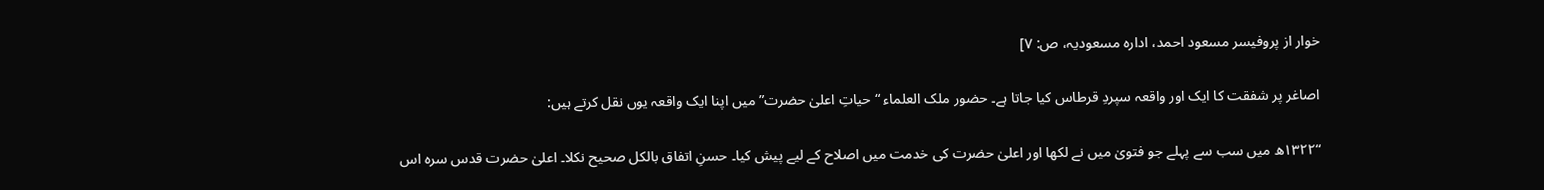خوار از پروفیسر مسعود احمد، ادارہ مسعودیہ، ص: ۷]

اصاغر پر شفقت کا ایک اور واقعہ سپردِ قرطاس کیا جاتا ہے۔ حضور ملک العلماء “حیاتِ اعلیٰ حضرت” میں اپنا ایک واقعہ یوں نقل کرتے ہیں:

“۱۳۲۲ھ میں سب سے پہلے جو فتویٰ میں نے لکھا اور اعلیٰ حضرت کی خدمت میں اصلاح کے لیے پیش کیا۔ حسنِ اتفاق بالکل صحیح نکلا۔ اعلیٰ حضرت قدس سرہ اس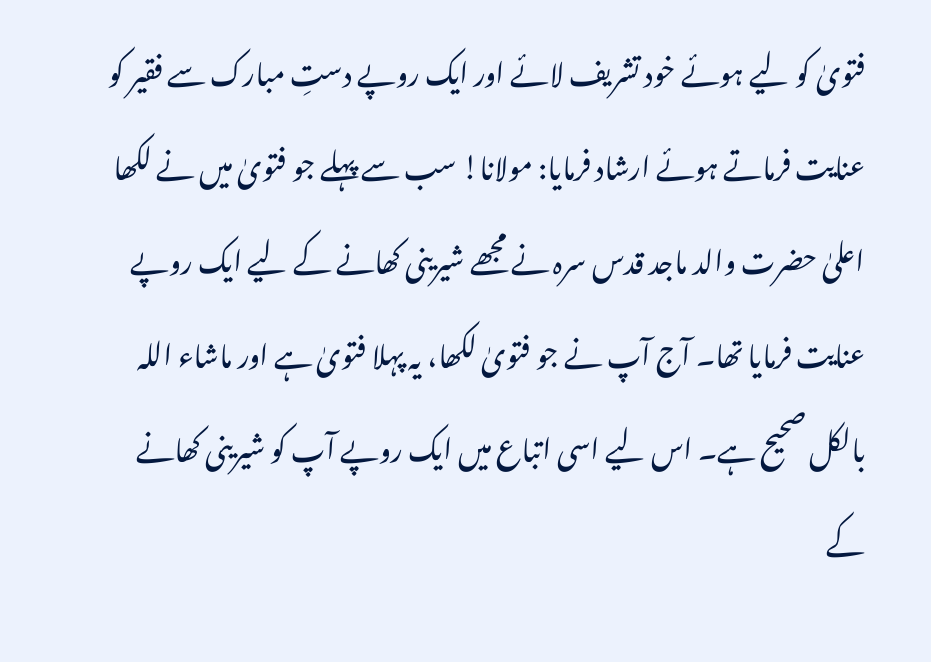فتویٰ کو لیے ہوئے خود تشریف لائے اور ایک روپے دستِ مبارک سے فقیر کو عنایت فرماتے ہوئے ارشاد فرمایا: مولانا! سب سے پہلے جو فتویٰ میں نے لکھا اعلیٰ حضرت والد ماجد قدس سرہ نے مجھے شیرینی کھانے کے لیے ایک روپے عنایت فرمایا تھا۔ آج آپ نے جو فتویٰ لکھا، یہ پہلا فتویٰ ہے اور ماشاء اللہ بالکل صحیح ہے۔ اس لیے اسی اتباع میں ایک روپے آپ کو شیرینی کھانے کے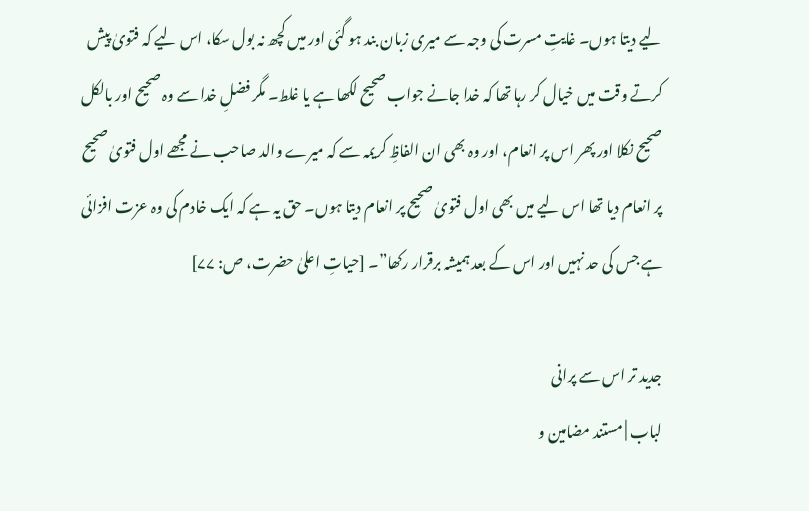لیے دیتا ہوں۔ غایتِ مسرت کی وجہ سے میری زبان بند ہو گئی اور میں کچھ نہ بول سکا، اس لیے کہ فتویٰ پیش کرتے وقت میں خیال کر رہا تھا کہ خدا جانے جواب صحیح لکھا ہے یا غلط۔ مگر فضلِ خدا سے وہ صحیح اور بالکل صحیح نکلا اور پھر اس پر انعام، اور وہ بھی ان الفاظِ کریمہ سے کہ میرے والد صاحب نے مجھے اول فتویٰ صحیح پر انعام دیا تھا اس لیے میں بھی اول فتویٰ صحیح پر انعام دیتا ہوں۔ حق یہ ہے کہ ایک خادم کی وہ عزت افزائی ہے جس کی حد نہیں اور اس کے بعد ہمیشہ برقرار رکھا”۔ [حیاتِ اعلیٰ حضرت، ص: ۷۷]

جدید تر اس سے پرانی
لباب | مستند مضامین و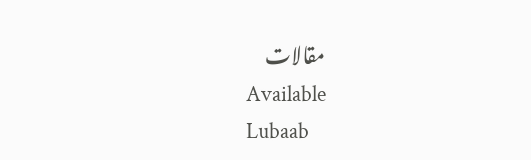مقالات
Available
Lubaab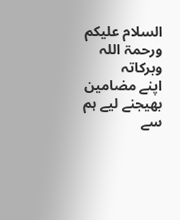السلام علیکم ورحمۃ اللہ وبرکاتہ
اپنے مضامین بھیجنے لیے ہم سے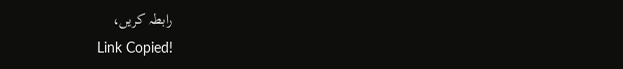رابطہ کریں،
Link Copied!